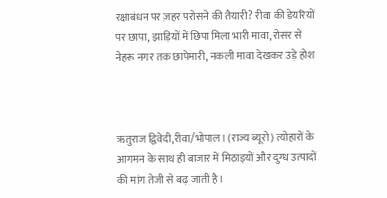रक्षाबंधन पर ज़हर परोसने की तैयारी? रीवा की डेयरियों पर छापा, झाड़ियों में छिपा मिला भारी मावा, रोसर से नेहरू नगर तक छापेमारी, नकली मावा देखकर उड़े होश



ऋतुराज द्विवेदी,रीवा/भोपाल। (राज्य ब्यूरो) त्योहारों के आगमन के साथ ही बाजार में मिठाइयों और दुग्ध उत्पादों की मांग तेजी से बढ़ जाती है।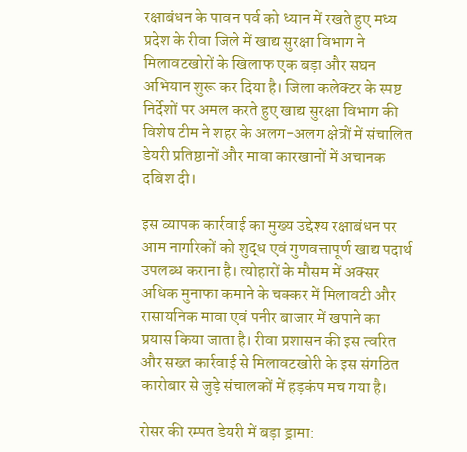रक्षाबंधन के पावन पर्व को ध्यान में रखते हुए मध्य प्रदेश के रीवा जिले में खाद्य सुरक्षा विभाग ने मिलावटखोरों के खिलाफ एक बड़ा और सघन अभियान शुरू कर दिया है। जिला कलेक्टर के स्पष्ट निर्देशों पर अमल करते हुए खाद्य सुरक्षा विभाग की विशेष टीम ने शहर के अलग-अलग क्षेत्रों में संचालित डेयरी प्रतिष्ठानों और मावा कारखानों में अचानक दबिश दी।

इस व्यापक कार्रवाई का मुख्य उद्देश्य रक्षाबंधन पर आम नागरिकों को शुद्ध एवं गुणवत्तापूर्ण खाद्य पदार्थ उपलब्ध कराना है। त्योहारों के मौसम में अक्सर अधिक मुनाफा कमाने के चक्कर में मिलावटी और रासायनिक मावा एवं पनीर बाजार में खपाने का प्रयास किया जाता है। रीवा प्रशासन की इस त्वरित और सख्त कार्रवाई से मिलावटखोरी के इस संगठित कारोबार से जुड़े संचालकों में हड़कंप मच गया है।

रोसर की रम्पत डेयरी में बड़ा ड्रामा: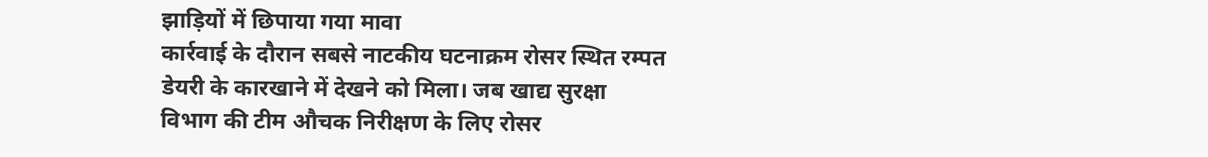झाड़ियों में छिपाया गया मावा
कार्रवाई के दौरान सबसे नाटकीय घटनाक्रम रोसर स्थित रम्पत डेयरी के कारखाने में देखने को मिला। जब खाद्य सुरक्षा विभाग की टीम औचक निरीक्षण के लिए रोसर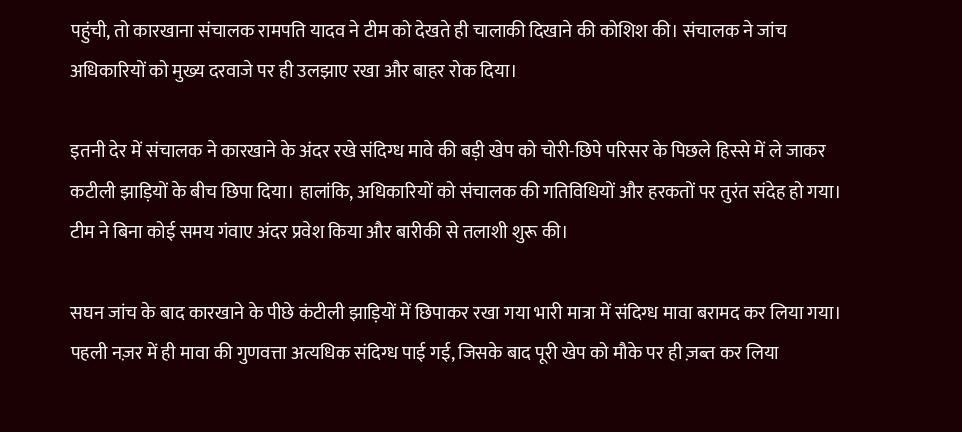पहुंची, तो कारखाना संचालक रामपति यादव ने टीम को देखते ही चालाकी दिखाने की कोशिश की। संचालक ने जांच अधिकारियों को मुख्य दरवाजे पर ही उलझाए रखा और बाहर रोक दिया।

इतनी देर में संचालक ने कारखाने के अंदर रखे संदिग्ध मावे की बड़ी खेप को चोरी-छिपे परिसर के पिछले हिस्से में ले जाकर कटीली झाड़ियों के बीच छिपा दिया। हालांकि, अधिकारियों को संचालक की गतिविधियों और हरकतों पर तुरंत संदेह हो गया। टीम ने बिना कोई समय गंवाए अंदर प्रवेश किया और बारीकी से तलाशी शुरू की।

सघन जांच के बाद कारखाने के पीछे कंटीली झाड़ियों में छिपाकर रखा गया भारी मात्रा में संदिग्ध मावा बरामद कर लिया गया। पहली नज़र में ही मावा की गुणवत्ता अत्यधिक संदिग्ध पाई गई, जिसके बाद पूरी खेप को मौके पर ही ज़ब्त कर लिया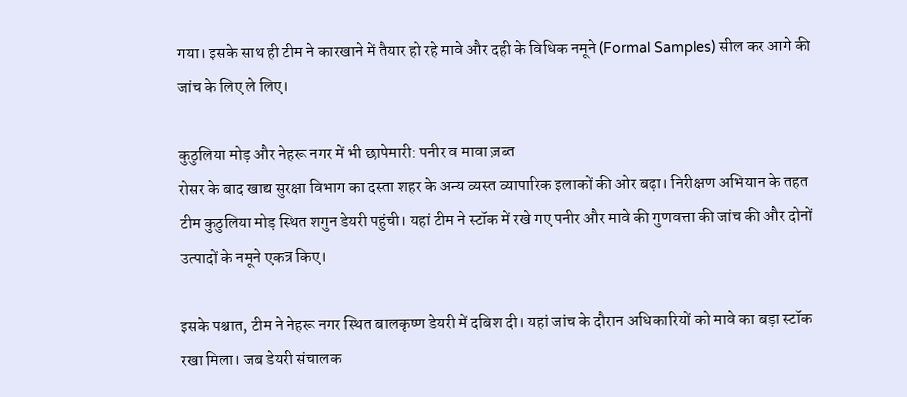गया। इसके साथ ही टीम ने कारखाने में तैयार हो रहे मावे और दही के विधिक नमूने (Formal Samples) सील कर आगे की जांच के लिए ले लिए।

कुठुलिया मोड़ और नेहरू नगर में भी छापेमारी: पनीर व मावा ज़ब्त
रोसर के बाद खाद्य सुरक्षा विभाग का दस्ता शहर के अन्य व्यस्त व्यापारिक इलाकों की ओर बढ़ा। निरीक्षण अभियान के तहत टीम कुठुलिया मोड़ स्थित शगुन डेयरी पहुंची। यहां टीम ने स्टॉक में रखे गए पनीर और मावे की गुणवत्ता की जांच की और दोनों उत्पादों के नमूने एकत्र किए।

इसके पश्चात, टीम ने नेहरू नगर स्थित बालकृष्ण डेयरी में दबिश दी। यहां जांच के दौरान अधिकारियों को मावे का बड़ा स्टॉक रखा मिला। जब डेयरी संचालक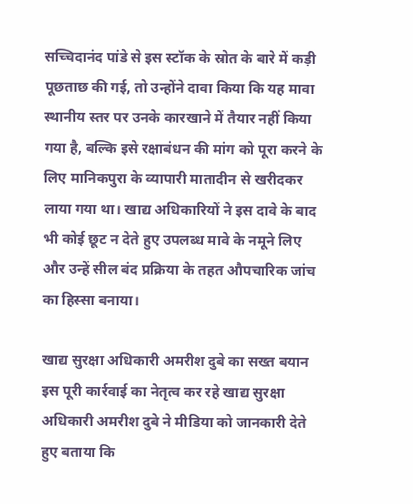सच्चिदानंद पांडे से इस स्टॉक के स्रोत के बारे में कड़ी पूछताछ की गई, तो उन्होंने दावा किया कि यह मावा स्थानीय स्तर पर उनके कारखाने में तैयार नहीं किया गया है, बल्कि इसे रक्षाबंधन की मांग को पूरा करने के लिए मानिकपुरा के व्यापारी मातादीन से खरीदकर लाया गया था। खाद्य अधिकारियों ने इस दावे के बाद भी कोई छूट न देते हुए उपलब्ध मावे के नमूने लिए और उन्हें सील बंद प्रक्रिया के तहत औपचारिक जांच का हिस्सा बनाया।

खाद्य सुरक्षा अधिकारी अमरीश दुबे का सख्त बयान
इस पूरी कार्रवाई का नेतृत्व कर रहे खाद्य सुरक्षा अधिकारी अमरीश दुबे ने मीडिया को जानकारी देते हुए बताया कि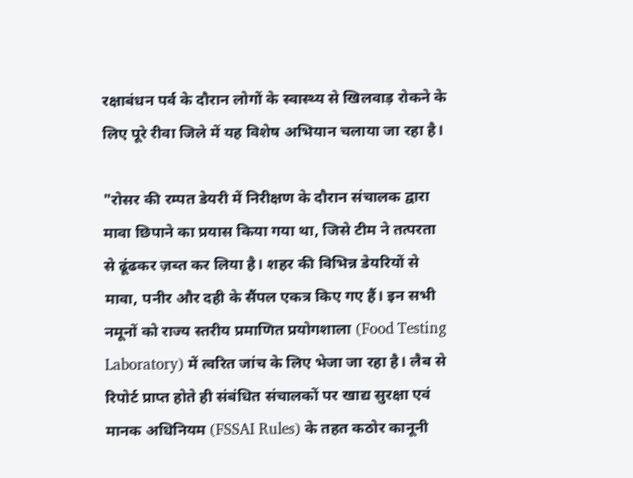रक्षाबंधन पर्व के दौरान लोगों के स्वास्थ्य से खिलवाड़ रोकने के लिए पूरे रीवा जिले में यह विशेष अभियान चलाया जा रहा है।

"रोसर की रम्पत डेयरी में निरीक्षण के दौरान संचालक द्वारा मावा छिपाने का प्रयास किया गया था, जिसे टीम ने तत्परता से ढूंढकर ज़ब्त कर लिया है। शहर की विभिन्न डेयरियों से मावा, पनीर और दही के सैंपल एकत्र किए गए हैं। इन सभी नमूनों को राज्य स्तरीय प्रमाणित प्रयोगशाला (Food Testing Laboratory) में त्वरित जांच के लिए भेजा जा रहा है। लैब से रिपोर्ट प्राप्त होते ही संबंधित संचालकों पर खाद्य सुरक्षा एवं मानक अधिनियम (FSSAI Rules) के तहत कठोर कानूनी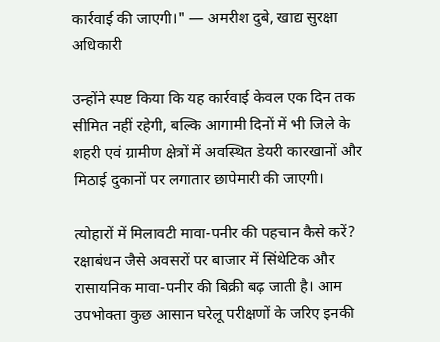कार्रवाई की जाएगी।" — अमरीश दुबे, खाद्य सुरक्षा अधिकारी

उन्होंने स्पष्ट किया कि यह कार्रवाई केवल एक दिन तक सीमित नहीं रहेगी, बल्कि आगामी दिनों में भी जिले के शहरी एवं ग्रामीण क्षेत्रों में अवस्थित डेयरी कारखानों और मिठाई दुकानों पर लगातार छापेमारी की जाएगी।

त्योहारों में मिलावटी मावा-पनीर की पहचान कैसे करें?
रक्षाबंधन जैसे अवसरों पर बाजार में सिंथेटिक और रासायनिक मावा-पनीर की बिक्री बढ़ जाती है। आम उपभोक्ता कुछ आसान घरेलू परीक्षणों के जरिए इनकी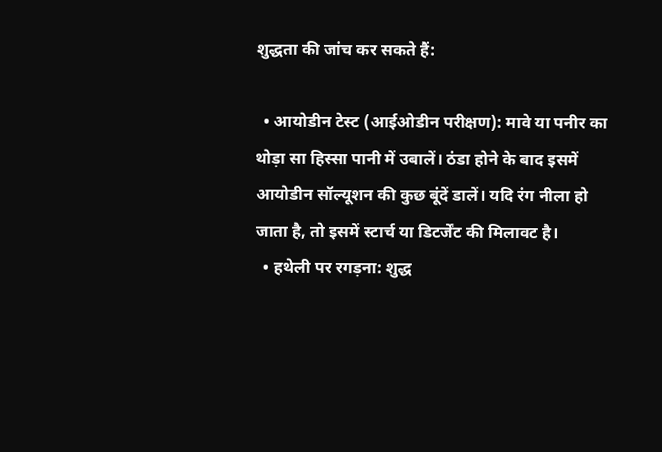शुद्धता की जांच कर सकते हैं:

  • आयोडीन टेस्ट (आईओडीन परीक्षण): मावे या पनीर का थोड़ा सा हिस्सा पानी में उबालें। ठंडा होने के बाद इसमें आयोडीन सॉल्यूशन की कुछ बूंदें डालें। यदि रंग नीला हो जाता है, तो इसमें स्टार्च या डिटर्जेंट की मिलावट है।
  • हथेली पर रगड़ना: शुद्ध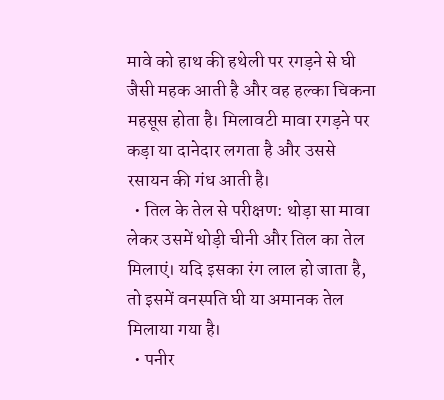मावे को हाथ की हथेली पर रगड़ने से घी जैसी महक आती है और वह हल्का चिकना महसूस होता है। मिलावटी मावा रगड़ने पर कड़ा या दानेदार लगता है और उससे रसायन की गंध आती है।
  • तिल के तेल से परीक्षण: थोड़ा सा मावा लेकर उसमें थोड़ी चीनी और तिल का तेल मिलाएं। यदि इसका रंग लाल हो जाता है, तो इसमें वनस्पति घी या अमानक तेल मिलाया गया है।
  • पनीर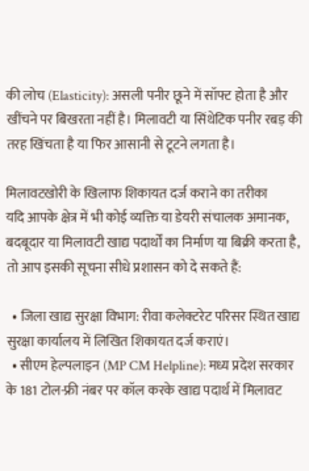की लोच (Elasticity): असली पनीर छूने में सॉफ्ट होता है और खींचने पर बिखरता नहीं है। मिलावटी या सिंथेटिक पनीर रबड़ की तरह खिंचता है या फिर आसानी से टूटने लगता है।

मिलावटखोरी के खिलाफ शिकायत दर्ज कराने का तरीका
यदि आपके क्षेत्र में भी कोई व्यक्ति या डेयरी संचालक अमानक, बदबूदार या मिलावटी खाद्य पदार्थों का निर्माण या बिक्री करता है, तो आप इसकी सूचना सीधे प्रशासन को दे सकते हैं:

  • जिला खाद्य सुरक्षा विभाग: रीवा कलेक्टरेट परिसर स्थित खाद्य सुरक्षा कार्यालय में लिखित शिकायत दर्ज कराएं।
  • सीएम हेल्पलाइन (MP CM Helpline): मध्य प्रदेश सरकार के 181 टोल-फ्री नंबर पर कॉल करके खाद्य पदार्थ में मिलावट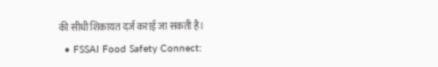की सीधी शिकायत दर्ज कराई जा सकती है।
  • FSSAI Food Safety Connect: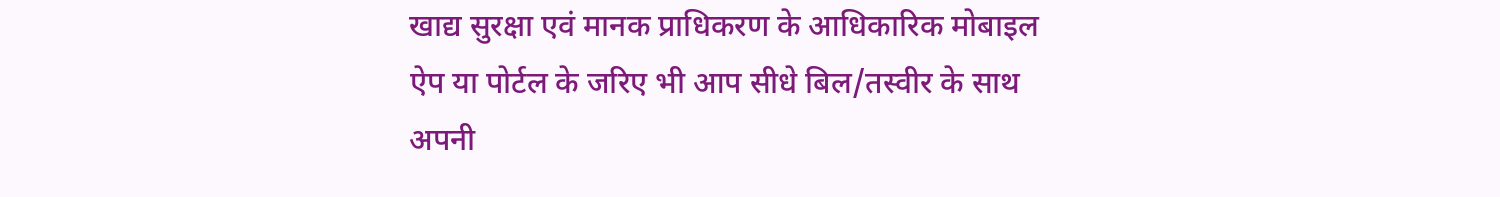खाद्य सुरक्षा एवं मानक प्राधिकरण के आधिकारिक मोबाइल ऐप या पोर्टल के जरिए भी आप सीधे बिल/तस्वीर के साथ अपनी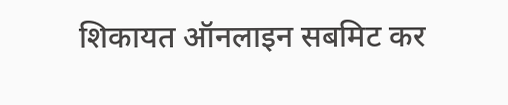शिकायत ऑनलाइन सबमिट कर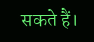सकते हैं।